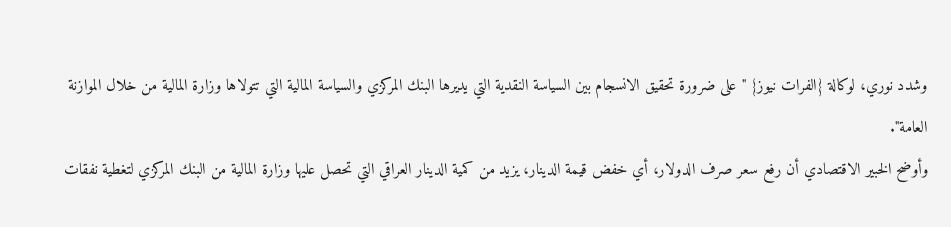وشدد نوري، لوكالة {الفرات نيوز} "على ضرورة تحقيق الانسجام بين السياسة النقدية التي يديرها البنك المركزي والسياسة المالية التي تتولاها وزارة المالية من خلال الموازنة العامة".
وأوضح الخبير الاقتصادي أن رفع سعر صرف الدولار، أي خفض قيمة الدينار، يزيد من كمية الدينار العراقي التي تحصل عليها وزارة المالية من البنك المركزي لتغطية نفقات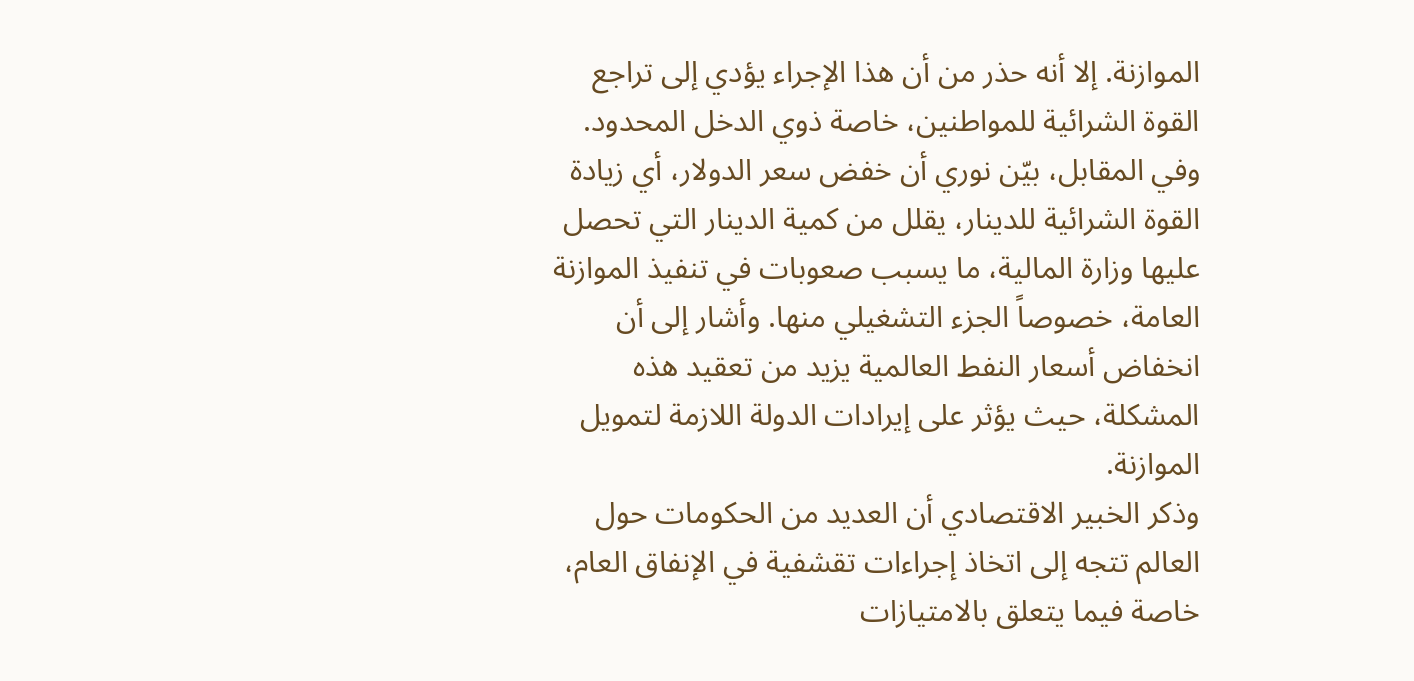الموازنة. إلا أنه حذر من أن هذا الإجراء يؤدي إلى تراجع القوة الشرائية للمواطنين، خاصة ذوي الدخل المحدود.
وفي المقابل، بيّن نوري أن خفض سعر الدولار، أي زيادة القوة الشرائية للدينار، يقلل من كمية الدينار التي تحصل عليها وزارة المالية، ما يسبب صعوبات في تنفيذ الموازنة العامة، خصوصاً الجزء التشغيلي منها. وأشار إلى أن انخفاض أسعار النفط العالمية يزيد من تعقيد هذه المشكلة، حيث يؤثر على إيرادات الدولة اللازمة لتمويل الموازنة.
وذكر الخبير الاقتصادي أن العديد من الحكومات حول العالم تتجه إلى اتخاذ إجراءات تقشفية في الإنفاق العام، خاصة فيما يتعلق بالامتيازات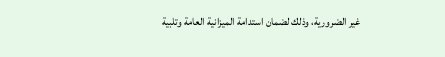غير الضرورية، وذلك لضمان استدامة الميزانية العامة وتلبية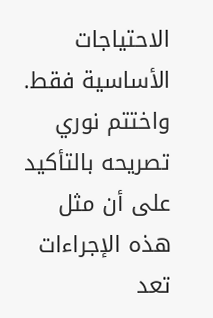الاحتياجات الأساسية فقط. واختتم نوري تصريحه بالتأكيد على أن مثل هذه الإجراءات تعد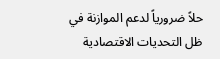حلاً ضرورياً لدعم الموازنة في ظل التحديات الاقتصادية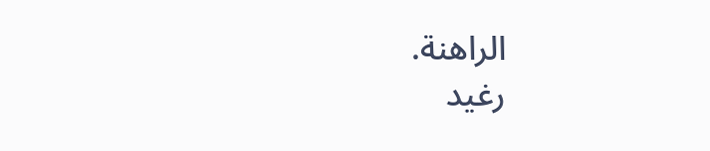الراهنة.
رغيد